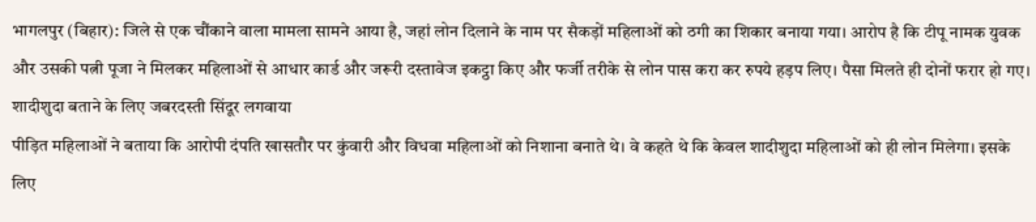भागलपुर (बिहार): जिले से एक चौंकाने वाला मामला सामने आया है, जहां लोन दिलाने के नाम पर सैकड़ों महिलाओं को ठगी का शिकार बनाया गया। आरोप है कि टीपू नामक युवक और उसकी पत्नी पूजा ने मिलकर महिलाओं से आधार कार्ड और जरूरी दस्तावेज इकट्ठा किए और फर्जी तरीके से लोन पास करा कर रुपये हड़प लिए। पैसा मिलते ही दोनों फरार हो गए।
शादीशुदा बताने के लिए जबरदस्ती सिंदूर लगवाया
पीड़ित महिलाओं ने बताया कि आरोपी दंपति खासतौर पर कुंवारी और विधवा महिलाओं को निशाना बनाते थे। वे कहते थे कि केवल शादीशुदा महिलाओं को ही लोन मिलेगा। इसके लिए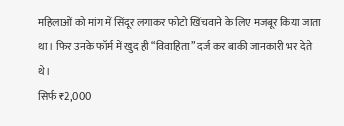महिलाओं को मांग में सिंदूर लगाकर फोटो खिंचवाने के लिए मजबूर किया जाता था। फिर उनके फॉर्म में खुद ही “विवाहिता” दर्ज कर बाकी जानकारी भर देते थे।
सिर्फ ₹2,000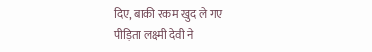दिए, बाकी रकम खुद ले गए
पीड़िता लक्ष्मी देवी ने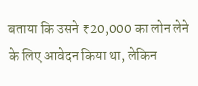बताया कि उसने ₹20,000 का लोन लेने के लिए आवेदन किया था, लेकिन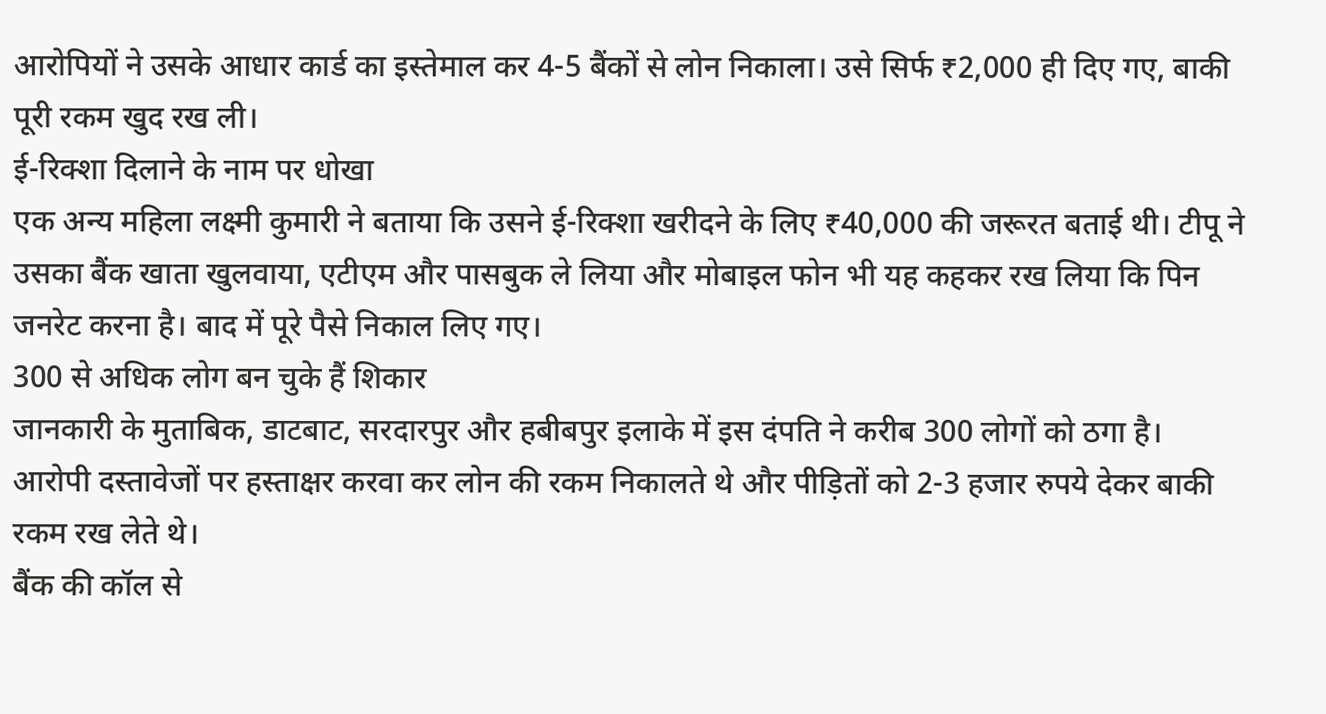आरोपियों ने उसके आधार कार्ड का इस्तेमाल कर 4-5 बैंकों से लोन निकाला। उसे सिर्फ ₹2,000 ही दिए गए, बाकी पूरी रकम खुद रख ली।
ई-रिक्शा दिलाने के नाम पर धोखा
एक अन्य महिला लक्ष्मी कुमारी ने बताया कि उसने ई-रिक्शा खरीदने के लिए ₹40,000 की जरूरत बताई थी। टीपू ने उसका बैंक खाता खुलवाया, एटीएम और पासबुक ले लिया और मोबाइल फोन भी यह कहकर रख लिया कि पिन जनरेट करना है। बाद में पूरे पैसे निकाल लिए गए।
300 से अधिक लोग बन चुके हैं शिकार
जानकारी के मुताबिक, डाटबाट, सरदारपुर और हबीबपुर इलाके में इस दंपति ने करीब 300 लोगों को ठगा है। आरोपी दस्तावेजों पर हस्ताक्षर करवा कर लोन की रकम निकालते थे और पीड़ितों को 2-3 हजार रुपये देकर बाकी रकम रख लेते थे।
बैंक की कॉल से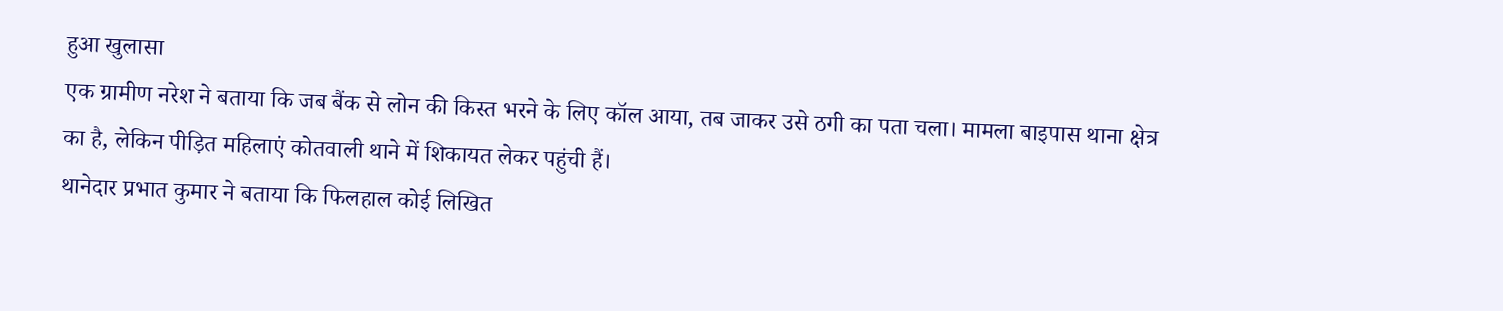हुआ खुलासा
एक ग्रामीण नरेश ने बताया कि जब बैंक से लोन की किस्त भरने के लिए कॉल आया, तब जाकर उसे ठगी का पता चला। मामला बाइपास थाना क्षेत्र का है, लेकिन पीड़ित महिलाएं कोतवाली थाने में शिकायत लेकर पहुंची हैं।
थानेदार प्रभात कुमार ने बताया कि फिलहाल कोई लिखित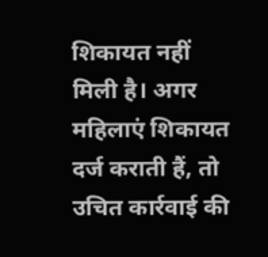शिकायत नहीं मिली है। अगर महिलाएं शिकायत दर्ज कराती हैं, तो उचित कार्रवाई की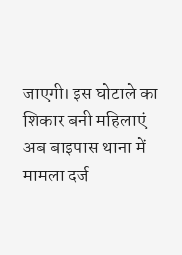जाएगी। इस घोटाले का शिकार बनी महिलाएं अब बाइपास थाना में मामला दर्ज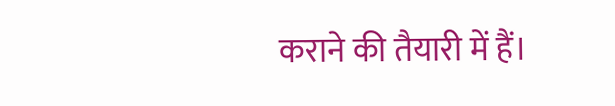कराने की तैयारी में हैं।